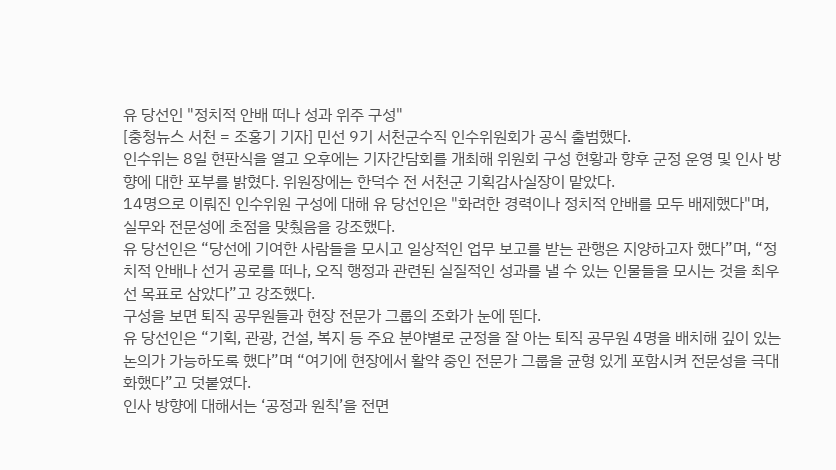유 당선인 "정치적 안배 떠나 성과 위주 구성"
[충청뉴스 서천 = 조홍기 기자] 민선 9기 서천군수직 인수위원회가 공식 출범했다.
인수위는 8일 현판식을 열고 오후에는 기자간담회를 개최해 위원회 구성 현황과 향후 군정 운영 및 인사 방향에 대한 포부를 밝혔다. 위원장에는 한덕수 전 서천군 기획감사실장이 맡았다.
14명으로 이뤄진 인수위원 구성에 대해 유 당선인은 "화려한 경력이나 정치적 안배를 모두 배제했다"며, 실무와 전문성에 초점을 맞췄음을 강조했다.
유 당선인은 “당선에 기여한 사람들을 모시고 일상적인 업무 보고를 받는 관행은 지양하고자 했다”며, “정치적 안배나 선거 공로를 떠나, 오직 행정과 관련된 실질적인 성과를 낼 수 있는 인물들을 모시는 것을 최우선 목표로 삼았다”고 강조했다.
구성을 보면 퇴직 공무원들과 현장 전문가 그룹의 조화가 눈에 띈다.
유 당선인은 “기획, 관광, 건설, 복지 등 주요 분야별로 군정을 잘 아는 퇴직 공무원 4명을 배치해 깊이 있는 논의가 가능하도록 했다”며 “여기에 현장에서 활약 중인 전문가 그룹을 균형 있게 포함시켜 전문성을 극대화했다”고 덧붙였다.
인사 방향에 대해서는 ‘공정과 원칙’을 전면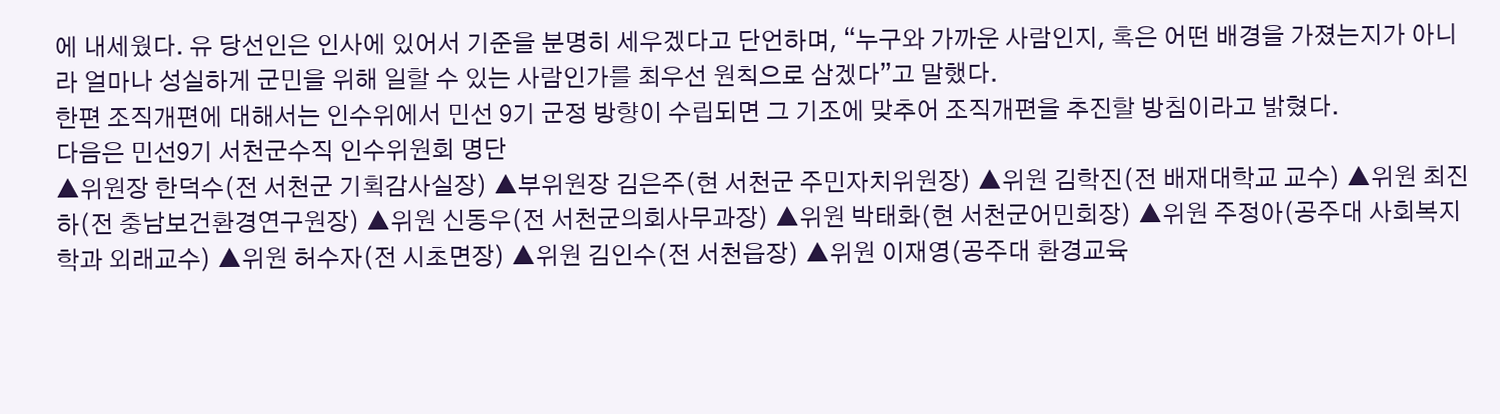에 내세웠다. 유 당선인은 인사에 있어서 기준을 분명히 세우겠다고 단언하며, “누구와 가까운 사람인지, 혹은 어떤 배경을 가졌는지가 아니라 얼마나 성실하게 군민을 위해 일할 수 있는 사람인가를 최우선 원칙으로 삼겠다”고 말했다.
한편 조직개편에 대해서는 인수위에서 민선 9기 군정 방향이 수립되면 그 기조에 맞추어 조직개편을 추진할 방침이라고 밝혔다.
다음은 민선9기 서천군수직 인수위원회 명단
▲위원장 한덕수(전 서천군 기획감사실장) ▲부위원장 김은주(현 서천군 주민자치위원장) ▲위원 김학진(전 배재대학교 교수) ▲위원 최진하(전 충남보건환경연구원장) ▲위원 신동우(전 서천군의회사무과장) ▲위원 박태화(현 서천군어민회장) ▲위원 주정아(공주대 사회복지학과 외래교수) ▲위원 허수자(전 시초면장) ▲위원 김인수(전 서천읍장) ▲위원 이재영(공주대 환경교육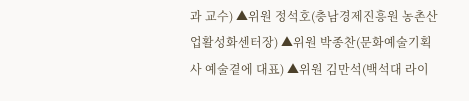과 교수) ▲위원 정석호(충남경제진흥원 농촌산업활성화센터장) ▲위원 박종찬(문화예술기획사 예술곁에 대표) ▲위원 김만석(백석대 라이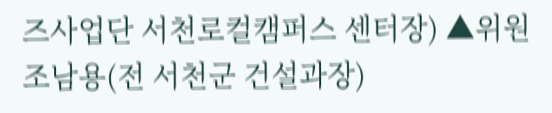즈사업단 서천로컬캠퍼스 센터장) ▲위원 조남용(전 서천군 건설과장)